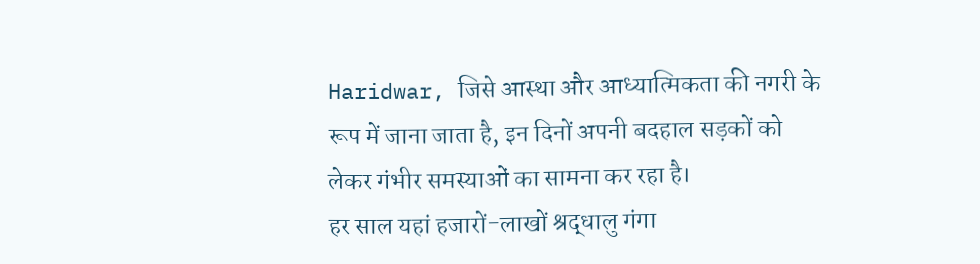Haridwar, जिसे आस्था और आध्यात्मिकता की नगरी के रूप में जाना जाता है, इन दिनों अपनी बदहाल सड़कों को लेकर गंभीर समस्याओं का सामना कर रहा है।
हर साल यहां हजारों-लाखों श्रद्धालु गंगा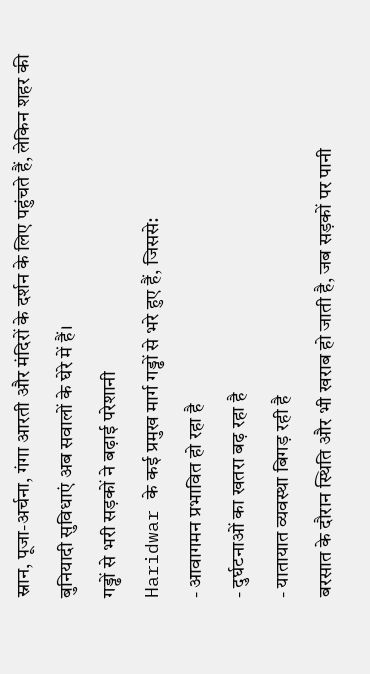स्नान, पूजा-अर्चना, गंगा आरती और मंदिरों के दर्शन के लिए पहुंचते हैं, लेकिन शहर की बुनियादी सुविधाएं अब सवालों के घेरे में हैं।
गड्ढों से भरी सड़कों ने बढ़ाई परेशानी
Haridwar के कई प्रमुख मार्ग गड्ढों से भरे हुए हैं, जिससे:
- आवागमन प्रभावित हो रहा है
- दुर्घटनाओं का खतरा बढ़ रहा है
- यातायात व्यवस्था बिगड़ रही है
बरसात के दौरान स्थिति और भी खराब हो जाती है, जब सड़कों पर पानी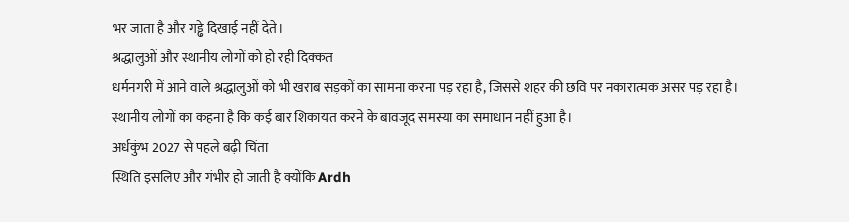भर जाता है और गड्ढे दिखाई नहीं देते।
श्रद्धालुओं और स्थानीय लोगों को हो रही दिक्कत
धर्मनगरी में आने वाले श्रद्धालुओं को भी खराब सड़कों का सामना करना पड़ रहा है, जिससे शहर की छवि पर नकारात्मक असर पड़ रहा है।
स्थानीय लोगों का कहना है कि कई बार शिकायत करने के बावजूद समस्या का समाधान नहीं हुआ है।
अर्धकुंभ 2027 से पहले बढ़ी चिंता
स्थिति इसलिए और गंभीर हो जाती है क्योंकि Ardh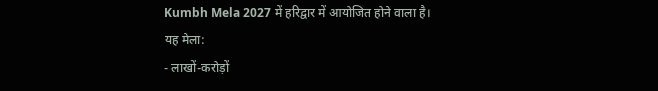Kumbh Mela 2027 में हरिद्वार में आयोजित होने वाला है।
यह मेला:
- लाखों-करोड़ों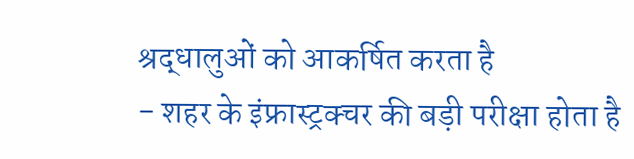श्रद्धालुओं को आकर्षित करता है
- शहर के इंफ्रास्ट्रक्चर की बड़ी परीक्षा होता है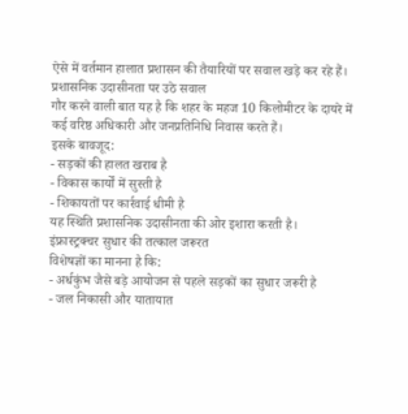ऐसे में वर्तमान हालात प्रशासन की तैयारियों पर सवाल खड़े कर रहे हैं।
प्रशासनिक उदासीनता पर उठे सवाल
गौर करने वाली बात यह है कि शहर के महज 10 किलोमीटर के दायरे में कई वरिष्ठ अधिकारी और जनप्रतिनिधि निवास करते हैं।
इसके बावजूद:
- सड़कों की हालत खराब है
- विकास कार्यों में सुस्ती है
- शिकायतों पर कार्रवाई धीमी है
यह स्थिति प्रशासनिक उदासीनता की ओर इशारा करती है।
इंफ्रास्ट्रक्चर सुधार की तत्काल जरूरत
विशेषज्ञों का मानना है कि:
- अर्धकुंभ जैसे बड़े आयोजन से पहले सड़कों का सुधार जरूरी है
- जल निकासी और यातायात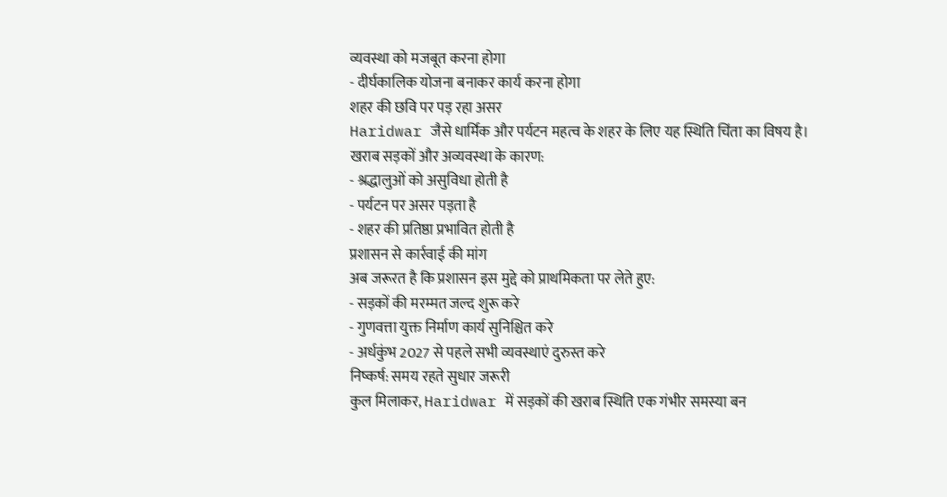व्यवस्था को मजबूत करना होगा
- दीर्घकालिक योजना बनाकर कार्य करना होगा
शहर की छवि पर पड़ रहा असर
Haridwar जैसे धार्मिक और पर्यटन महत्व के शहर के लिए यह स्थिति चिंता का विषय है।
खराब सड़कों और अव्यवस्था के कारण:
- श्रद्धालुओं को असुविधा होती है
- पर्यटन पर असर पड़ता है
- शहर की प्रतिष्ठा प्रभावित होती है
प्रशासन से कार्रवाई की मांग
अब जरूरत है कि प्रशासन इस मुद्दे को प्राथमिकता पर लेते हुए:
- सड़कों की मरम्मत जल्द शुरू करे
- गुणवत्ता युक्त निर्माण कार्य सुनिश्चित करे
- अर्धकुंभ 2027 से पहले सभी व्यवस्थाएं दुरुस्त करे
निष्कर्ष: समय रहते सुधार जरूरी
कुल मिलाकर, Haridwar में सड़कों की खराब स्थिति एक गंभीर समस्या बन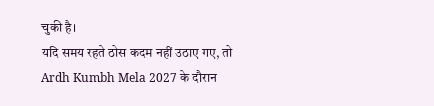चुकी है।
यदि समय रहते ठोस कदम नहीं उठाए गए, तो Ardh Kumbh Mela 2027 के दौरान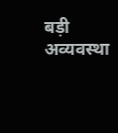बड़ी अव्यवस्था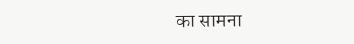का सामना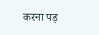करना पड़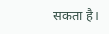सकता है।